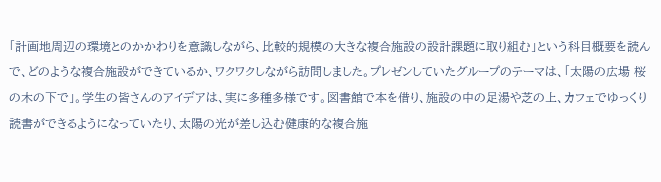「計画地周辺の環境とのかかわりを意識しながら、比較的規模の大きな複合施設の設計課題に取り組む」という科目概要を読んで、どのような複合施設ができているか、ワクワクしながら訪問しました。プレゼンしていたグループのテーマは、「太陽の広場 桜の木の下で」。学生の皆さんのアイデアは、実に多種多様です。図書館で本を借り、施設の中の足湯や芝の上、カフェでゆっくり読書ができるようになっていたり、太陽の光が差し込む健康的な複合施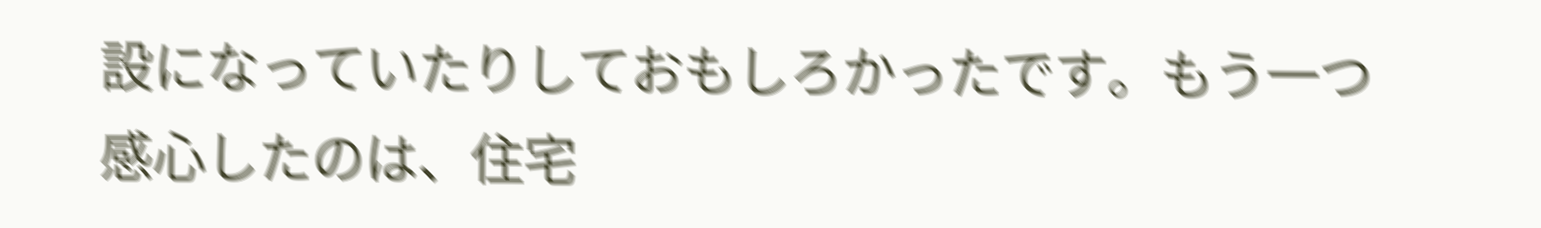設になっていたりしておもしろかったです。もう一つ感心したのは、住宅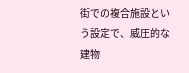街での複合施設という設定で、威圧的な建物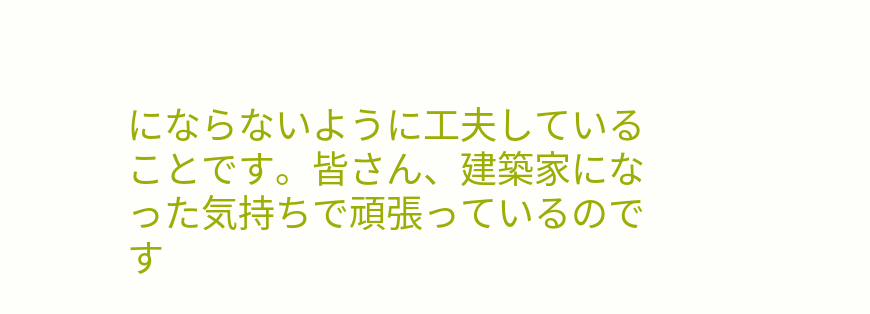にならないように工夫していることです。皆さん、建築家になった気持ちで頑張っているのです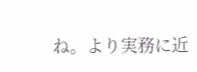ね。より実務に近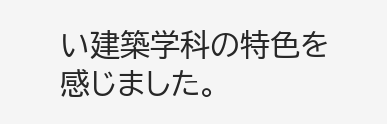い建築学科の特色を感じました。